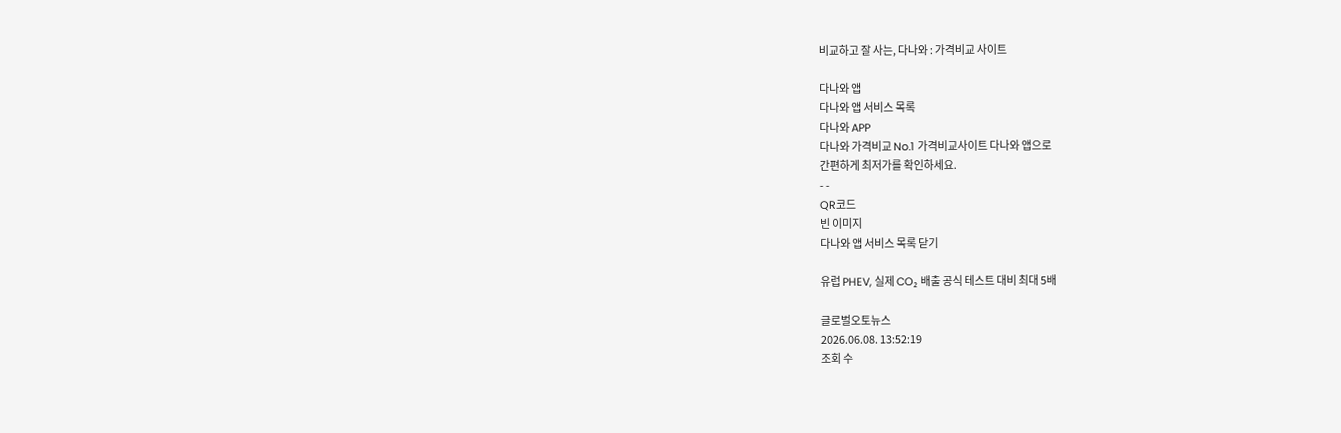비교하고 잘 사는, 다나와 : 가격비교 사이트

다나와 앱
다나와 앱 서비스 목록
다나와 APP
다나와 가격비교 No.1 가격비교사이트 다나와 앱으로
간편하게 최저가를 확인하세요.
- -
QR코드
빈 이미지
다나와 앱 서비스 목록 닫기

유럽 PHEV, 실제 CO₂ 배출 공식 테스트 대비 최대 5배

글로벌오토뉴스
2026.06.08. 13:52:19
조회 수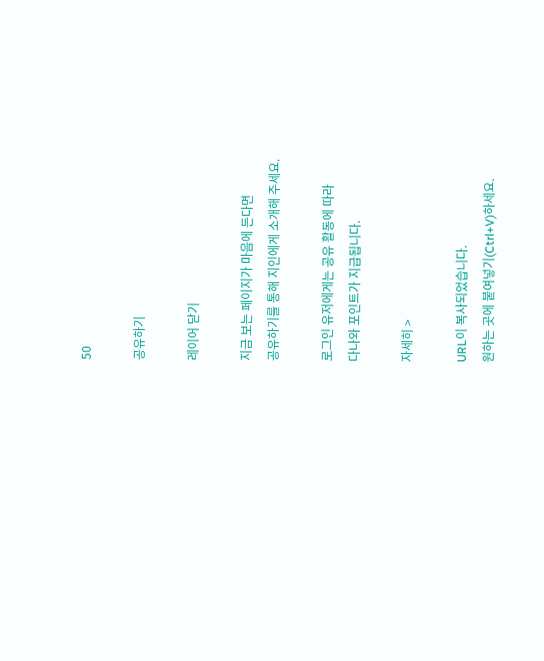50

공유하기

레이어 닫기

지금 보는 페이지가 마음에 든다면
공유하기를 통해 지인에게 소개해 주세요.

로그인 유저에게는 공유 활동에 따라
다나와 포인트가 지급됩니다.

자세히 >

URL이 복사되었습니다.
원하는 곳에 붙여넣기(Ctrl+V)하세요.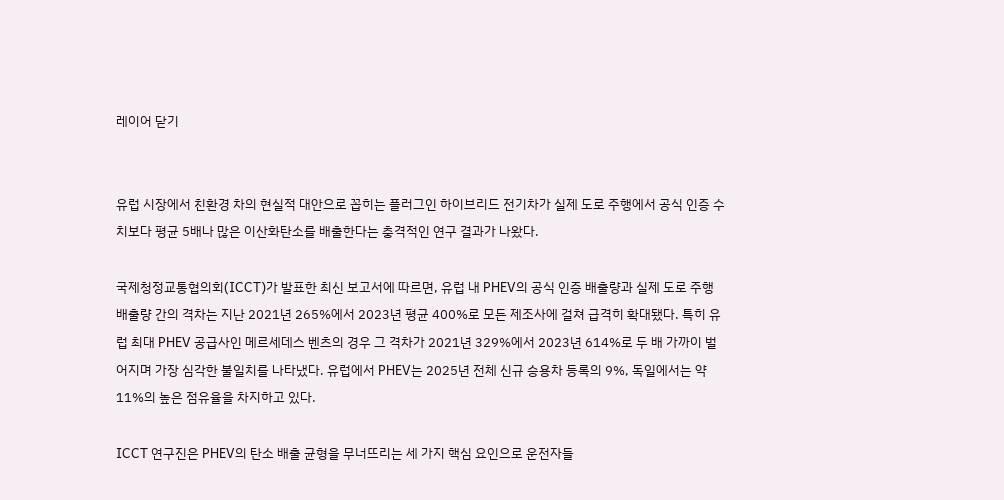레이어 닫기


유럽 시장에서 친환경 차의 현실적 대안으로 꼽히는 플러그인 하이브리드 전기차가 실제 도로 주행에서 공식 인증 수치보다 평균 5배나 많은 이산화탄소를 배출한다는 충격적인 연구 결과가 나왔다.

국제청정교통협의회(ICCT)가 발표한 최신 보고서에 따르면, 유럽 내 PHEV의 공식 인증 배출량과 실제 도로 주행 배출량 간의 격차는 지난 2021년 265%에서 2023년 평균 400%로 모든 제조사에 걸쳐 급격히 확대됐다. 특히 유럽 최대 PHEV 공급사인 메르세데스 벤츠의 경우 그 격차가 2021년 329%에서 2023년 614%로 두 배 가까이 벌어지며 가장 심각한 불일치를 나타냈다. 유럽에서 PHEV는 2025년 전체 신규 승용차 등록의 9%, 독일에서는 약 11%의 높은 점유율을 차지하고 있다.

ICCT 연구진은 PHEV의 탄소 배출 균형을 무너뜨리는 세 가지 핵심 요인으로 운전자들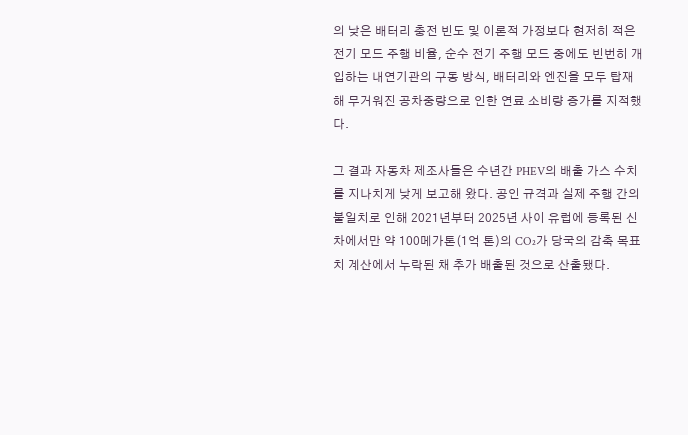의 낮은 배터리 충전 빈도 및 이론적 가정보다 현저히 적은 전기 모드 주행 비율, 순수 전기 주행 모드 중에도 빈번히 개입하는 내연기관의 구동 방식, 배터리와 엔진을 모두 탑재해 무거워진 공차중량으로 인한 연료 소비량 증가를 지적했다.

그 결과 자동차 제조사들은 수년간 PHEV의 배출 가스 수치를 지나치게 낮게 보고해 왔다. 공인 규격과 실제 주행 간의 불일치로 인해 2021년부터 2025년 사이 유럽에 등록된 신차에서만 약 100메가톤(1억 톤)의 CO₂가 당국의 감축 목표치 계산에서 누락된 채 추가 배출된 것으로 산출됐다.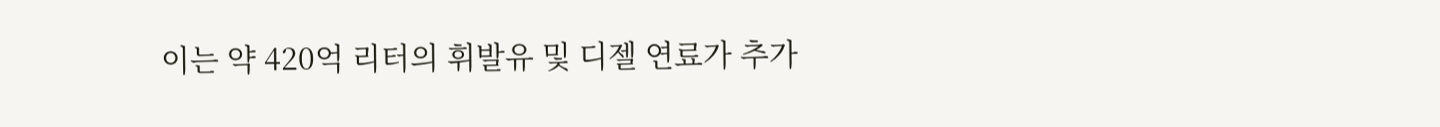이는 약 420억 리터의 휘발유 및 디젤 연료가 추가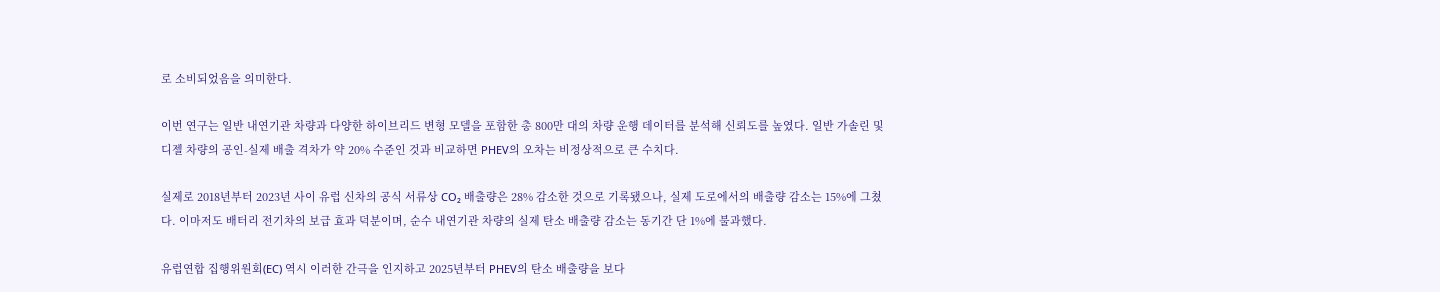로 소비되었음을 의미한다.

이번 연구는 일반 내연기관 차량과 다양한 하이브리드 변형 모델을 포함한 총 800만 대의 차량 운행 데이터를 분석해 신뢰도를 높였다. 일반 가솔린 및 디젤 차량의 공인-실제 배출 격차가 약 20% 수준인 것과 비교하면 PHEV의 오차는 비정상적으로 큰 수치다.

실제로 2018년부터 2023년 사이 유럽 신차의 공식 서류상 CO₂ 배출량은 28% 감소한 것으로 기록됐으나, 실제 도로에서의 배출량 감소는 15%에 그쳤다. 이마저도 배터리 전기차의 보급 효과 덕분이며, 순수 내연기관 차량의 실제 탄소 배출량 감소는 동기간 단 1%에 불과했다.

유럽연합 집행위원회(EC) 역시 이러한 간극을 인지하고 2025년부터 PHEV의 탄소 배출량을 보다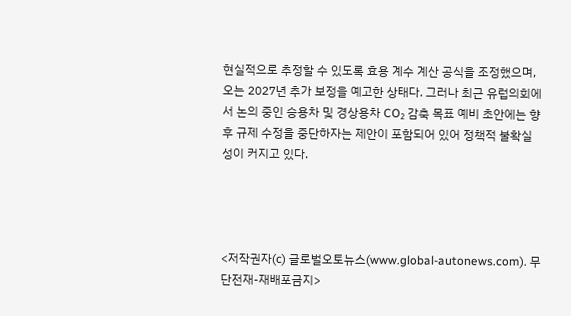현실적으로 추정할 수 있도록 효용 계수 계산 공식을 조정했으며, 오는 2027년 추가 보정을 예고한 상태다. 그러나 최근 유럽의회에서 논의 중인 승용차 및 경상용차 CO₂ 감축 목표 예비 초안에는 향후 규제 수정을 중단하자는 제안이 포함되어 있어 정책적 불확실성이 커지고 있다.




<저작권자(c) 글로벌오토뉴스(www.global-autonews.com). 무단전재-재배포금지>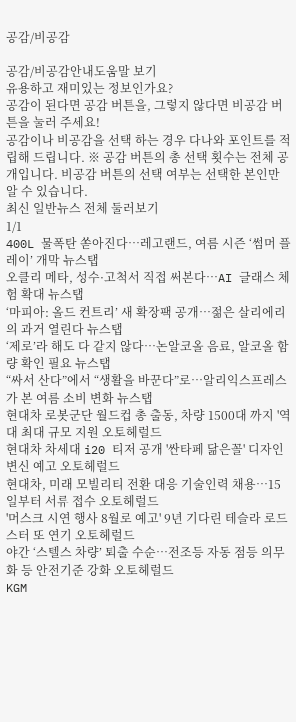공감/비공감

공감/비공감안내도움말 보기
유용하고 재미있는 정보인가요?
공감이 된다면 공감 버튼을, 그렇지 않다면 비공감 버튼을 눌러 주세요!
공감이나 비공감을 선택 하는 경우 다나와 포인트를 적립해 드립니다. ※ 공감 버튼의 총 선택 횟수는 전체 공개입니다. 비공감 버튼의 선택 여부는 선택한 본인만 알 수 있습니다.
최신 일반뉴스 전체 둘러보기
1/1
400L 물폭탄 쏟아진다…레고랜드, 여름 시즌 ‘썸머 플레이’ 개막 뉴스탭
오클리 메타, 성수·고척서 직접 써본다…AI 글래스 체험 확대 뉴스탭
‘마피아: 올드 컨트리’ 새 확장팩 공개…젊은 살리에리의 과거 열린다 뉴스탭
‘제로’라 해도 다 같지 않다…논알코올 음료, 알코올 함량 확인 필요 뉴스탭
“싸서 산다”에서 “생활을 바꾼다”로…알리익스프레스가 본 여름 소비 변화 뉴스탭
현대차 로봇군단 월드컵 총 출동, 차량 1500대 까지 '역대 최대 규모 지원 오토헤럴드
현대차 차세대 i20 티저 공개 '싼타페 닮은꼴' 디자인 변신 예고 오토헤럴드
현대차, 미래 모빌리티 전환 대응 기술인력 채용…15일부터 서류 접수 오토헤럴드
'머스크 시연 행사 8월로 예고' 9년 기다린 테슬라 로드스터 또 연기 오토헤럴드
야간 ‘스텔스 차량’ 퇴출 수순…전조등 자동 점등 의무화 등 안전기준 강화 오토헤럴드
KGM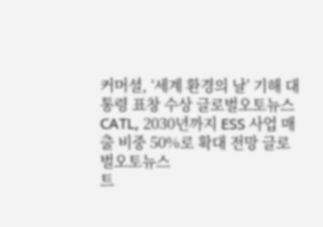커머셜, ‘세계 환경의 날’ 기해 대통령 표창 수상 글로벌오토뉴스
CATL, 2030년까지 ESS 사업 매출 비중 50%로 확대 전망 글로벌오토뉴스
트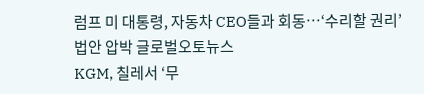럼프 미 대통령, 자동차 CEO들과 회동…‘수리할 권리’ 법안 압박 글로벌오토뉴스
KGM, 칠레서 ‘무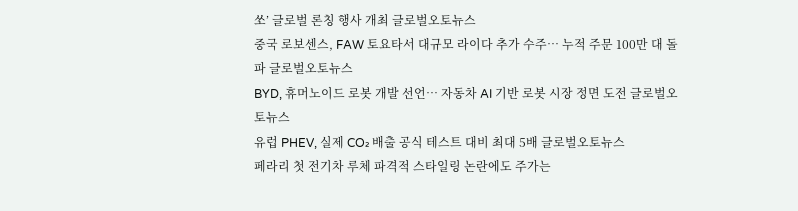쏘’ 글로벌 론칭 행사 개최 글로벌오토뉴스
중국 로보센스, FAW 토요타서 대규모 라이다 추가 수주… 누적 주문 100만 대 돌파 글로벌오토뉴스
BYD, 휴머노이드 로봇 개발 선언… 자동차 AI 기반 로봇 시장 정면 도전 글로벌오토뉴스
유럽 PHEV, 실제 CO₂ 배출 공식 테스트 대비 최대 5배 글로벌오토뉴스
페라리 첫 전기차 루체 파격적 스타일링 논란에도 주가는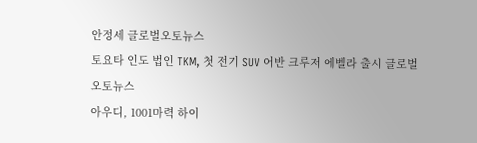안정세 글로벌오토뉴스
토요타 인도 법인 TKM, 첫 전기 SUV 어반 크루저 에벨라 출시 글로벌오토뉴스
아우디, 1001마력 하이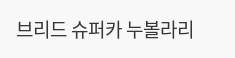브리드 슈퍼카 누볼라리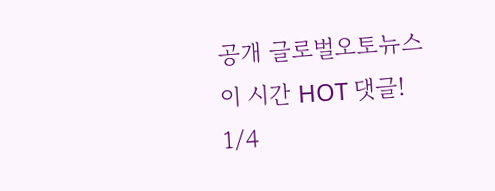공개 글로벌오토뉴스
이 시간 HOT 댓글!
1/4